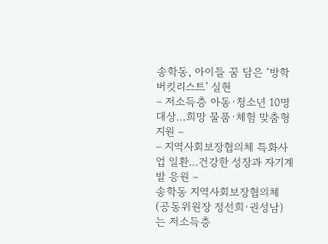송학동, 아이들 꿈 담은 ‘방학 버킷리스트’ 실현
– 저소득층 아동·청소년 10명 대상…희망 물품·체험 맞춤형 지원 –
– 지역사회보장협의체 특화사업 일환…건강한 성장과 자기계발 응원 –
송학동 지역사회보장협의체(공동위원장 정선희·권성남)는 저소득층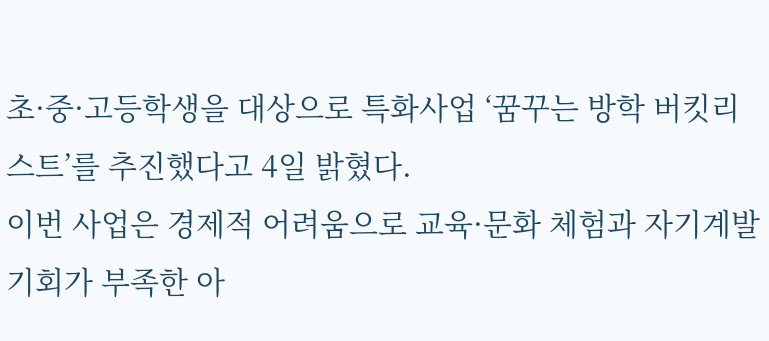초·중·고등학생을 대상으로 특화사업 ‘꿈꾸는 방학 버킷리스트’를 추진했다고 4일 밝혔다.
이번 사업은 경제적 어려움으로 교육·문화 체험과 자기계발 기회가 부족한 아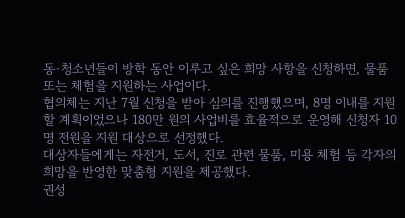동·청소년들이 방학 동안 이루고 싶은 희망 사항을 신청하면, 물품 또는 체험을 지원하는 사업이다.
협의체는 지난 7월 신청을 받아 심의를 진행했으며, 8명 이내를 지원할 계획이었으나 180만 원의 사업비를 효율적으로 운영해 신청자 10명 전원을 지원 대상으로 선정했다.
대상자들에게는 자전거, 도서, 진로 관련 물품, 미용 체험 등 각자의 희망을 반영한 맞춤형 지원을 제공했다.
권성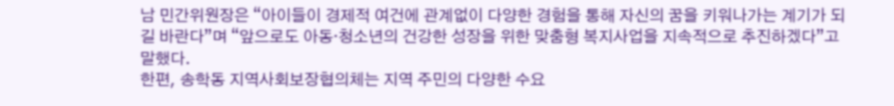남 민간위원장은 “아이들이 경제적 여건에 관계없이 다양한 경험을 통해 자신의 꿈을 키워나가는 계기가 되길 바란다”며 “앞으로도 아동·청소년의 건강한 성장을 위한 맞춤형 복지사업을 지속적으로 추진하겠다”고 말했다.
한편, 송학동 지역사회보장협의체는 지역 주민의 다양한 수요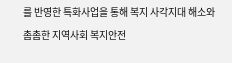를 반영한 특화사업을 통해 복지 사각지대 해소와 촘촘한 지역사회 복지안전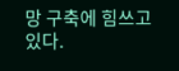망 구축에 힘쓰고 있다.